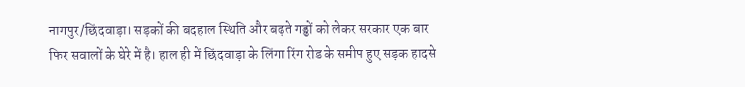नागपुर/छिंदवाड़ा। सड़कों की बदहाल स्थिति और बढ़ते गड्ढों को लेकर सरकार एक बार फिर सवालों के घेरे में है। हाल ही में छिंदवाड़ा के लिंगा रिंग रोड के समीप हुए सड़क हादसे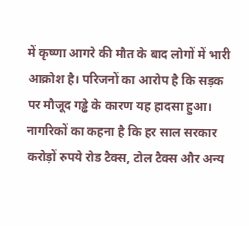में कृष्णा आगरे की मौत के बाद लोगों में भारी आक्रोश है। परिजनों का आरोप है कि सड़क पर मौजूद गड्ढे के कारण यह हादसा हुआ।
नागरिकों का कहना है कि हर साल सरकार करोड़ों रुपये रोड टैक्स, टोल टैक्स और अन्य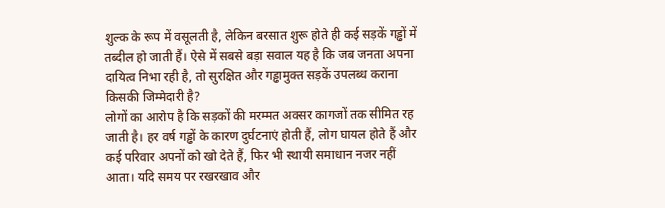शुल्क के रूप में वसूलती है, लेकिन बरसात शुरू होते ही कई सड़कें गड्ढों में तब्दील हो जाती हैं। ऐसे में सबसे बड़ा सवाल यह है कि जब जनता अपना दायित्व निभा रही है, तो सुरक्षित और गड्ढामुक्त सड़कें उपलब्ध कराना किसकी जिम्मेदारी है?
लोगों का आरोप है कि सड़कों की मरम्मत अक्सर कागजों तक सीमित रह जाती है। हर वर्ष गड्ढों के कारण दुर्घटनाएं होती हैं, लोग घायल होते हैं और कई परिवार अपनों को खो देते हैं, फिर भी स्थायी समाधान नजर नहीं आता। यदि समय पर रखरखाव और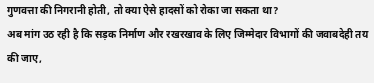गुणवत्ता की निगरानी होती, तो क्या ऐसे हादसों को रोका जा सकता था?
अब मांग उठ रही है कि सड़क निर्माण और रखरखाव के लिए जिम्मेदार विभागों की जवाबदेही तय की जाए,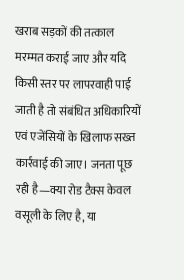खराब सड़कों की तत्काल मरम्मत कराई जाए और यदि किसी स्तर पर लापरवाही पाई जाती है तो संबंधित अधिकारियों एवं एजेंसियों के खिलाफ सख्त कार्रवाई की जाए। जनता पूछ रही है—क्या रोड टैक्स केवल वसूली के लिए है, या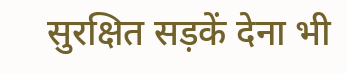सुरक्षित सड़कें देना भी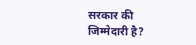सरकार की जिम्मेदारी है?